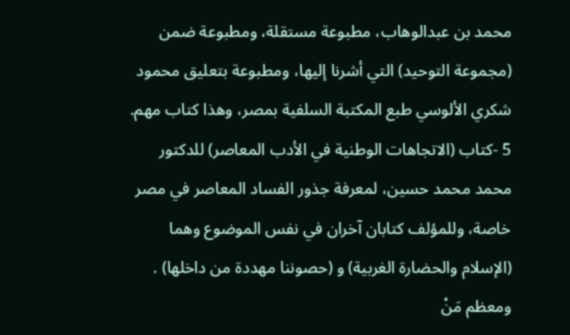محمد بن عبدالوهاب، مطبوعة مستقلة، ومطبوعة ضمن (مجموعة التوحيد) التي أشرنا إليها، ومطبوعة بتعليق محمود شكري الألوسي طبع المكتبة السلفية بمصر، وهذا كتاب مهم.
5 -كتاب (الاتجاهات الوطنية في الأدب المعاصر) للدكتور محمد محمد حسين، لمعرفة جذور الفساد المعاصر في مصر خاصة، وللمؤلف كتابان آخران في نفس الموضوع وهما (الإسلام والحضارة الغربية) و (حصوننا مهددة من داخلها) . ومعظم مَنْ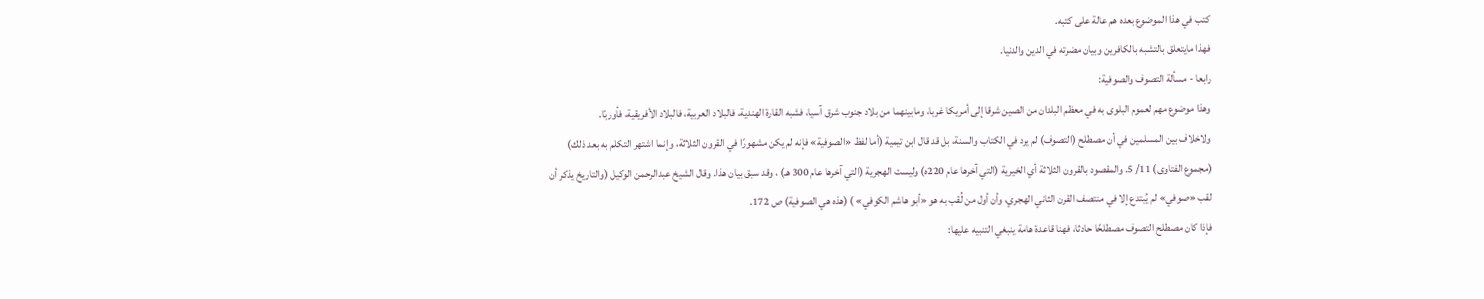كتب في هذا الموضوع بعده هم عالة على كتبه.
فهذا مايتعلق بالتشبه بالكافرين وبيان مضرته في الدين والدنيا.
رابعا - مسألة التصوف والصوفية:
وهذا موضوع مهم لعموم البلوى به في معظم البلدان من الصين شرقا إلى أمريكا غربا، ومابينهما من بلاد جنوب شرق آسيا، فشبه القارة الهندية، فالبلاد العربية، فالبلاد الأفريقية، فأوربّا.
ولاخلاف بين المسلمين في أن مصطلح (التصوف) لم يرد في الكتاب والسنة، بل قد قال ابن تيمية (أما لفظ «الصوفية» فإنه لم يكن مشهورًا في القرون الثلاثة، وإنما اشتهر التكلم به بعد ذلك) (مجموع الفتاوى) 11/ 5. والمقصود بالقرون الثلاثة أي الخيرية (التي آخرها عام 220ه) وليست الهجرية (التي آخرها عام 300 هـ) ، وقد سبق بيان هذا. وقال الشيخ عبدالرحمن الوكيل (والتاريخ يذكر أن لقب «صوفي» لم يُبتدع إلا في منتصف القرن الثاني الهجري، وأن أول من لُقب به هو «أبو هاشم الكوفي» ) (هذه هي الصوفية) ص 172.
فإذا كان مصطلح التصوف مصطلحًا حادثا، فهنا قاعدة هامة ينبغي التنبيه عليها: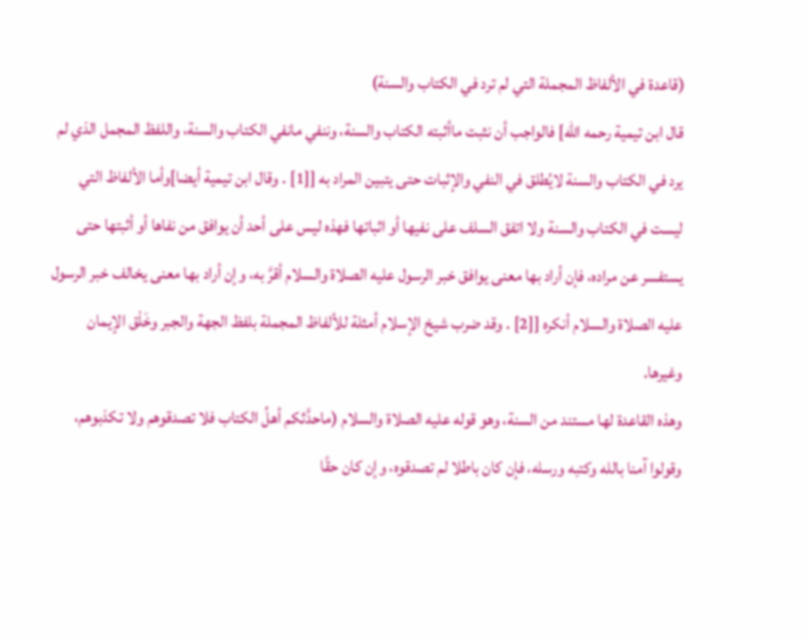(قاعدة في الألفاظ المجملة التي لم ترد في الكتاب والسنة)
قال ابن تيمية رحمه الله] فالواجب أن نثبت ماأثبته الكتاب والسنة، وننفي مانفي الكتاب والسنة، واللفظ المجمل الذي لم يرد في الكتاب والسنة لايُطلق في النفي والإثبات حتى يتبين المراد به [[1] . وقال ابن تيمية أيضا]وأما الألفاظ التي ليست في الكتاب والسنة ولا اتفق السلف على نفيها أو اثباتها فهذه ليس على أحد أن يوافق من نفاها أو أثبتها حتى يستفسر عن مراده، فإن أراد بها معنى يوافق خبر الرسول عليه الصلاة والسلام أقرَّ به، وإن أراد بها معنى يخالف خبر الرسول عليه الصلاة والسلام أنكره [[2] . وقد ضرب شيخ الإسلام أمثلة للألفاظ المجملة بلفظ الجهة والجبر وخَلْق الإيمان وغيرها.
وهذه القاعدة لها مستند من السنة، وهو قوله عليه الصلاة والسلام (ماحدَّثكم أهلُ الكتاب فلا تصدقوهم ولا تكذبوهم، وقولوا آمنا بالله وكتبه ورسله، فإن كان باطلا لم تصدقوه، وإن كان حقًا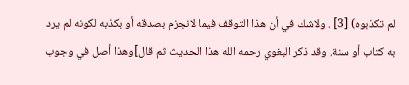لم تكذبوه) [3] . ولاشك في أن هذا التوقف فيما لانجزم بصدقه أو بكذبه لكونه لم يرد به كتاب أو سنة. وقد ذكر البغوي رحمه الله هذا الحديث ثم قال]وهذا أصل في وجوب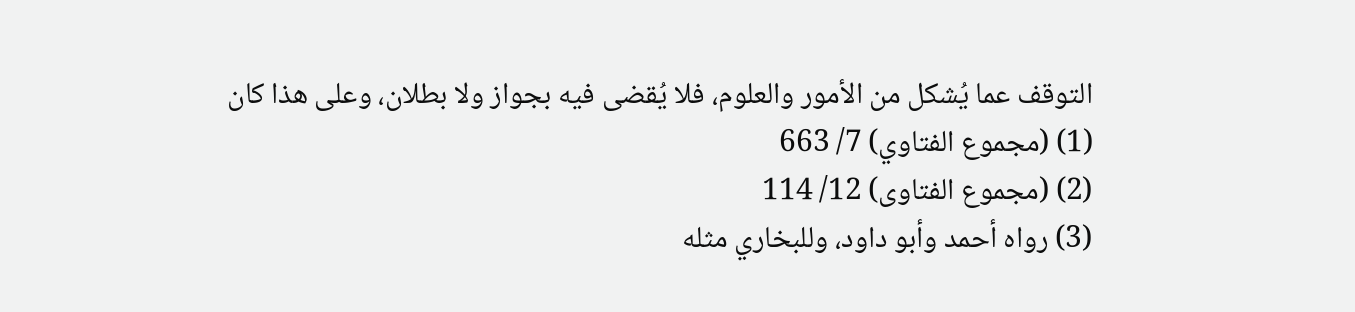التوقف عما يُشكل من الأمور والعلوم، فلا يُقضى فيه بجواز ولا بطلان، وعلى هذا كان
(1) (مجموع الفتاوي) 7/ 663
(2) (مجموع الفتاوى) 12/ 114
(3) رواه أحمد وأبو داود، وللبخاري مثله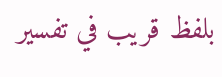بلفظ قريب في تفسير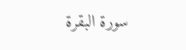سورة البقرة